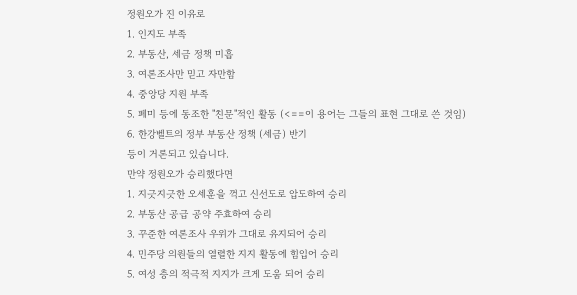정원오가 진 이유로
1. 인지도 부족
2. 부동산, 세금 정책 미흡
3. 여론조사만 믿고 자만함
4. 중앙당 지원 부족
5. 페미 등에 동조한 "친문"적인 활동 (<==이 용어는 그들의 표현 그대로 쓴 것임)
6. 한강벨트의 정부 부동산 정책 (세금) 반기
등이 거론되고 있습니다.
만약 정원오가 승리했다면
1. 지긋지긋한 오세훈을 꺽고 신선도로 압도하여 승리
2. 부동산 공급 공약 주효하여 승리
3. 꾸준한 여론조사 우위가 그대로 유지되어 승리
4. 민주당 의원들의 열렬한 지지 활동에 힘입어 승리
5. 여성 층의 적극적 지지가 크게 도움 되어 승리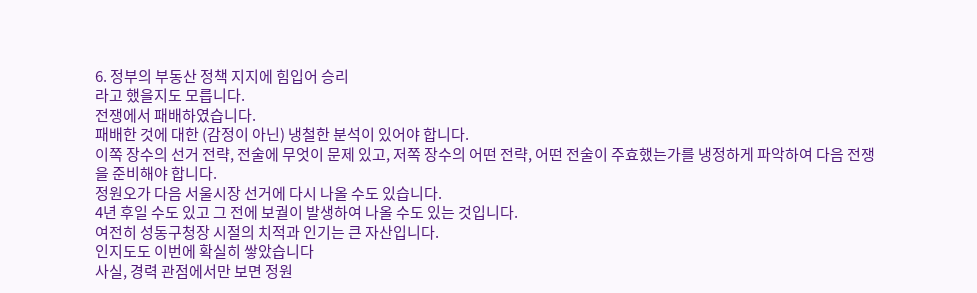6. 정부의 부동산 정책 지지에 힘입어 승리
라고 했을지도 모릅니다.
전쟁에서 패배하였습니다.
패배한 것에 대한 (감정이 아닌) 냉철한 분석이 있어야 합니다.
이쪽 장수의 선거 전략, 전술에 무엇이 문제 있고, 저쪽 장수의 어떤 전략, 어떤 전술이 주효했는가를 냉정하게 파악하여 다음 전쟁을 준비해야 합니다.
정원오가 다음 서울시장 선거에 다시 나올 수도 있습니다.
4년 후일 수도 있고 그 전에 보궐이 발생하여 나올 수도 있는 것입니다.
여전히 성동구청장 시절의 치적과 인기는 큰 자산입니다.
인지도도 이번에 확실히 쌓았습니다
사실, 경력 관점에서만 보면 정원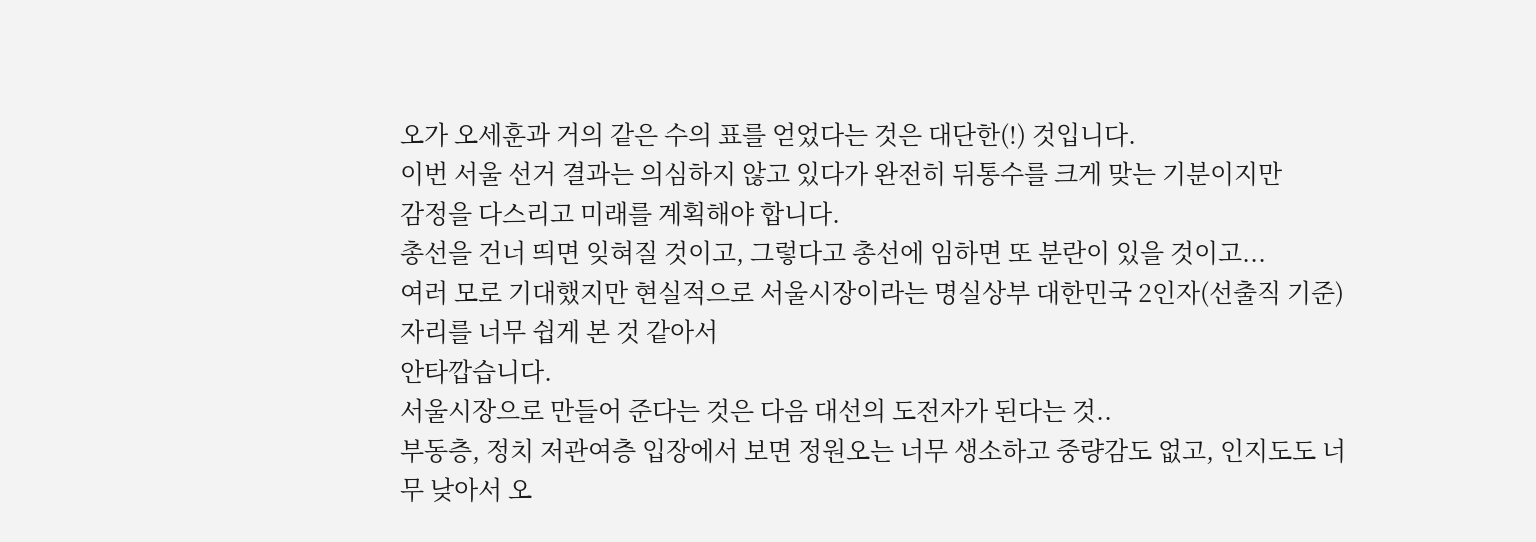오가 오세훈과 거의 같은 수의 표를 얻었다는 것은 대단한(!) 것입니다.
이번 서울 선거 결과는 의심하지 않고 있다가 완전히 뒤통수를 크게 맞는 기분이지만
감정을 다스리고 미래를 계획해야 합니다.
총선을 건너 띄면 잊혀질 것이고, 그렇다고 총선에 임하면 또 분란이 있을 것이고...
여러 모로 기대했지만 현실적으로 서울시장이라는 명실상부 대한민국 2인자(선출직 기준) 자리를 너무 쉽게 본 것 같아서
안타깝습니다.
서울시장으로 만들어 준다는 것은 다음 대선의 도전자가 된다는 것..
부동층, 정치 저관여층 입장에서 보면 정원오는 너무 생소하고 중량감도 없고, 인지도도 너무 낮아서 오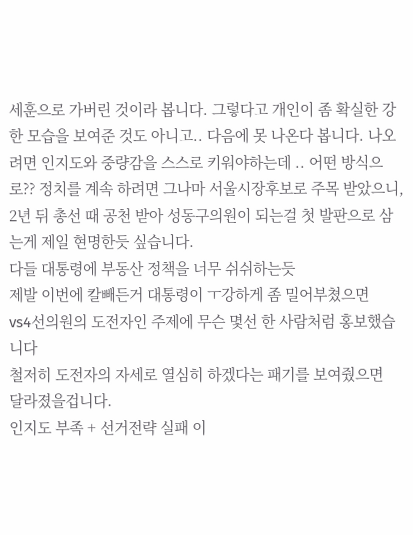세훈으로 가버린 것이라 봅니다. 그렇다고 개인이 좀 확실한 강한 모습을 보여준 것도 아니고.. 다음에 못 나온다 봅니다. 나오려면 인지도와 중량감을 스스로 키워야하는데 .. 어떤 방식으로?? 정치를 계속 하려면 그나마 서울시장후보로 주목 받았으니, 2년 뒤 총선 때 공천 받아 성동구의원이 되는걸 첫 발판으로 삼는게 제일 현명한듯 싶습니다.
다들 대통령에 부동산 정책을 너무 쉬쉬하는듯
제발 이번에 칼빼든거 대통령이 ㅜ강하게 좀 밀어부쳤으면
vs4선의원의 도전자인 주제에 무슨 몇선 한 사람처럼 홍보했습니다
철저히 도전자의 자세로 열심히 하겠다는 패기를 보여줬으면
달라졌을겁니다.
인지도 부족 + 선거전략 실패 이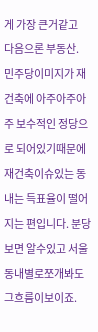게 가장 큰거같고
다음으론 부동산.
민주당이미지가 재건축에 아주아주아주 보수적인 정당으로 되어있기때문에 재건축이슈있는 동내는 득표율이 떨어지는 편입니다. 분당보면 알수있고 서울동내별로쪼개봐도 그흐름이보이죠.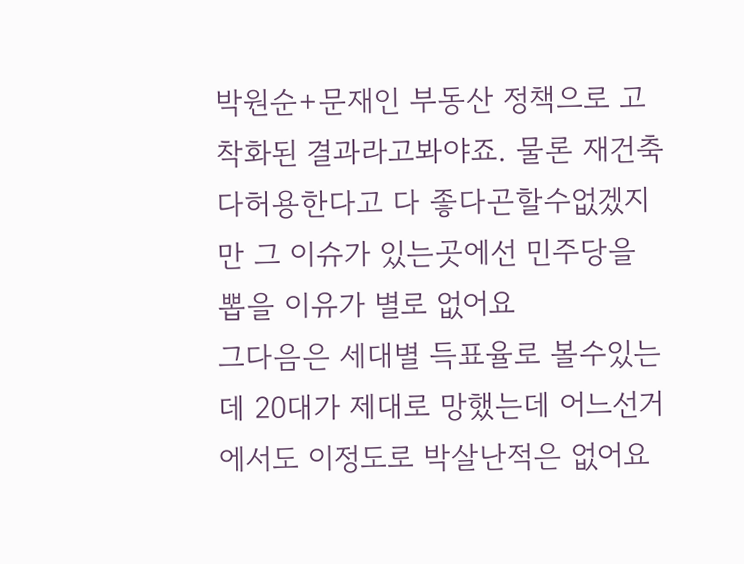박원순+문재인 부동산 정책으로 고착화된 결과라고봐야죠. 물론 재건축다허용한다고 다 좋다곤할수없겠지만 그 이슈가 있는곳에선 민주당을 뽑을 이유가 별로 없어요
그다음은 세대별 득표율로 볼수있는데 20대가 제대로 망했는데 어느선거에서도 이정도로 박살난적은 없어요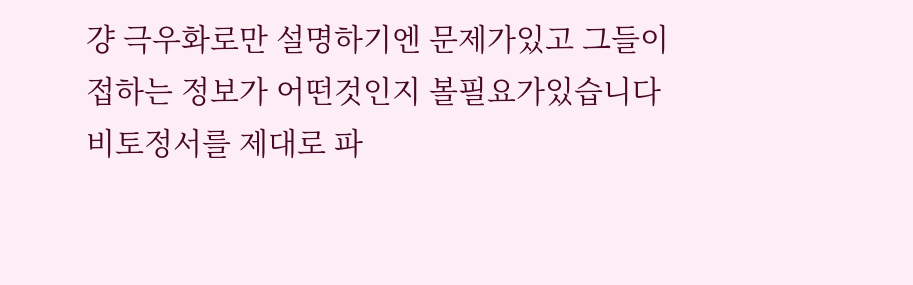걍 극우화로만 설명하기엔 문제가있고 그들이 접하는 정보가 어떤것인지 볼필요가있습니다 비토정서를 제대로 파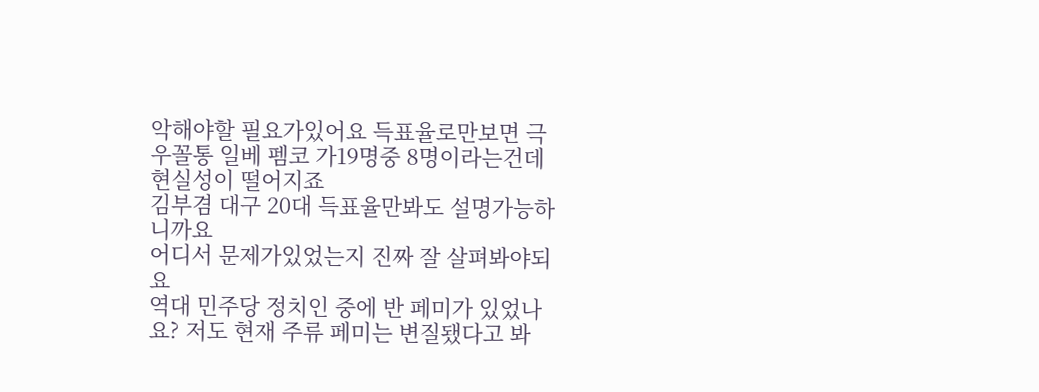악해야할 필요가있어요 득표율로만보면 극우꼴통 일베 펨코 가19명중 8명이라는건데 현실성이 떨어지죠
김부겸 대구 20대 득표율만봐도 설명가능하니까요
어디서 문제가있었는지 진짜 잘 살펴봐야되요
역대 민주당 정치인 중에 반 페미가 있었나요? 저도 현재 주류 페미는 변질됐다고 봐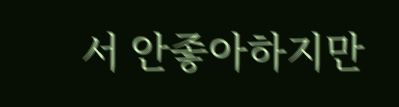서 안좋아하지만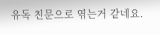유독 친문으로 엮는거 같네요.